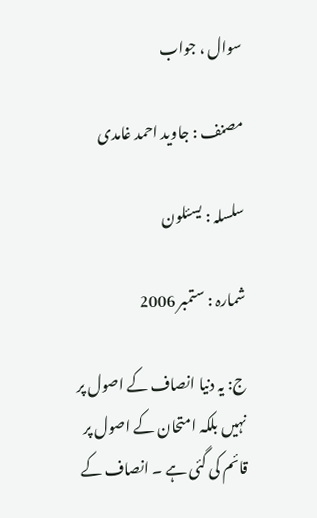سوال ، جواب

مصنف : جاوید احمد غامدی

سلسلہ : یسئلون

شمارہ : ستمبر 2006

ج: یہ دنیا انصاف کے اصول پر نہیں بلکہ امتحان کے اصول پر قائم کی گئی ہے ۔ انصاف کے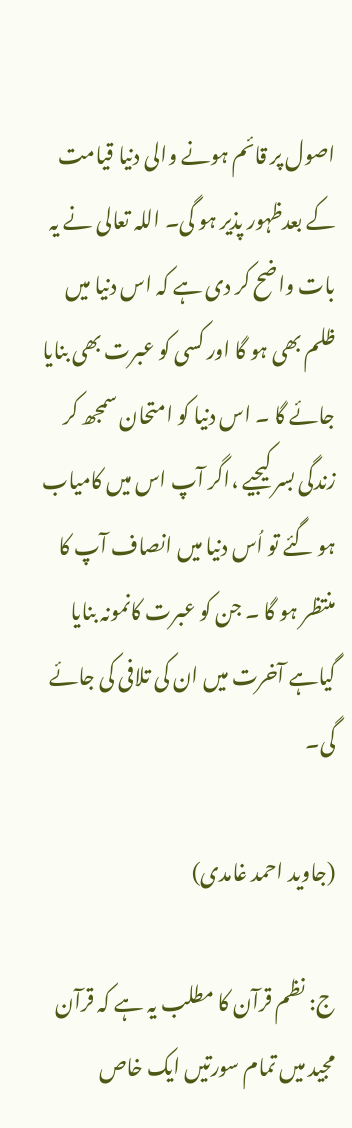اصول پر قائم ہونے والی دنیا قیامت کے بعدظہور پذیر ہو گی۔ اللہ تعالی نے یہ بات واضح کر دی ہے کہ اس دنیا میں ظلم بھی ہو گا اور کسی کو عبرت بھی بنایا جائے گا ۔ اس دنیا کو امتحان سمجھ کر زندگی بسر کیجیے ،اگر آپ اس میں کامیاب ہو گئے تو اُس دنیا میں انصاف آپ کا منتظر ہو گا ۔ جن کو عبرت کانمونہ بنایا گیاہے آخرت میں ان کی تلافی کی جائے گی۔

(جاوید احمد غامدی)

ج: نظم قرآن کا مطلب یہ ہے کہ قرآن مجید میں تمام سورتیں ایک خاص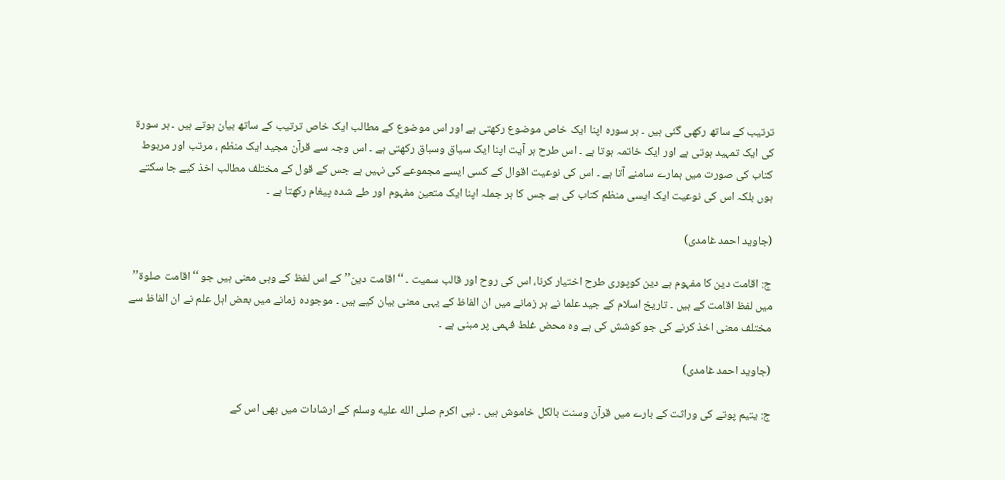ترتیب کے ساتھ رکھی گئی ہیں ۔ ہر سورہ اپنا ایک خاص موضوع رکھتی ہے اور اس موضوع کے مطالب ایک خاص ترتیب کے ساتھ بیان ہوتے ہیں ۔ ہر سورۃ کی ایک تمہید ہوتی ہے اور ایک خاتمہ ہوتا ہے ۔ اس طرح ہر آیت اپنا ایک سیاق وسباق رکھتی ہے ۔ اس وجہ سے قرآن مجید ایک منظم ، مرتب اور مربوط کتاب کی صورت میں ہمارے سامنے آتا ہے ۔ اس کی نوعیت اقوال کے کسی ایسے مجموعے کی نہیں ہے جس کے قول کے مختلف مطالب اخذ کیے جا سکتے ہوں بلکہ اس کی نوعیت ایک ایسی منظم کتاب کی ہے جس کا ہر جملہ اپنا ایک متعین مفہوم اور طے شدہ پیغام رکھتا ہے ۔

(جاوید احمد غامدی)

ج: اقامت دین کا مفہوم ہے دین کوپوری طرح اختیار کرنا، اس کی روح اور قالب سمیت ۔ ‘‘اقامت دین’’ کے اس لفظ کے وہی معنی ہیں جو ‘‘اقامت صلوۃ’’ میں لفظ اقامت کے ہیں ۔ تاریخ اسلام کے جید علما نے ہر زمانے میں ان الفاظ کے یہی معنی بیان کیے ہیں ۔ موجودہ زمانے میں بعض اہل علم نے ان الفاظ سے مختلف معنی اخذ کرنے کی جو کوشش کی ہے وہ محض غلط فہمی پر مبنی ہے ۔

(جاوید احمد غامدی)

ج: یتیم پوتے کی وراثت کے بارے میں قرآن وسنت بالکل خاموش ہیں ۔ نبی اکرم صلى الله عليه وسلم کے ارشادات میں بھی اس کے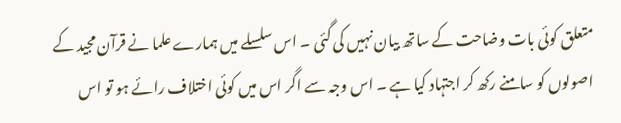متعلق کوئی بات وضاحت کے ساتھ بیان نہیں کی گئی ۔ اس سلسلے میں ہمارے علما نے قرآن مجید کے اصولوں کو سامنے رکھ کر اجتہاد کیا ہے ۔ اس وجہ سے اگر اس میں کوئی اختلاف رائے ہو تو اس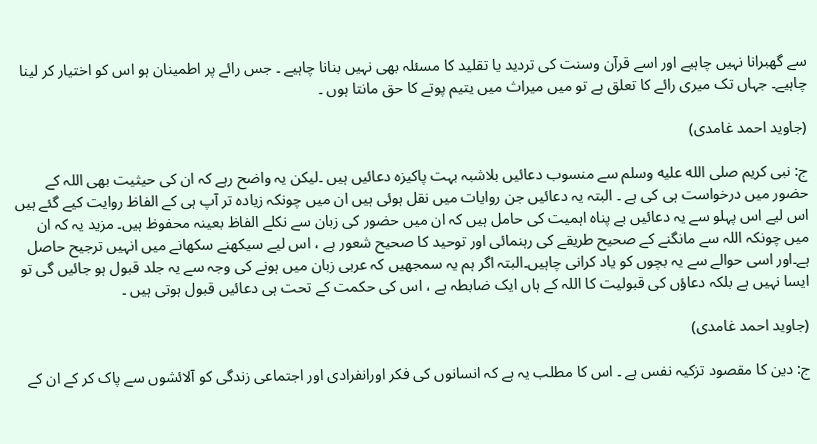سے گھبرانا نہیں چاہیے اور اسے قرآن وسنت کی تردید یا تقلید کا مسئلہ بھی نہیں بنانا چاہیے ۔ جس رائے پر اطمینان ہو اس کو اختیار کر لینا چاہیے۔ جہاں تک میری رائے کا تعلق ہے تو میں میراث میں یتیم پوتے کا حق مانتا ہوں ۔

(جاوید احمد غامدی)

ج: نبی کریم صلى الله عليه وسلم سے منسوب دعائیں بلاشبہ بہت پاکیزہ دعائیں ہیں ۔لیکن یہ واضح رہے کہ ان کی حیثیت بھی اللہ کے حضور میں درخواست ہی کی ہے ۔ البتہ یہ دعائیں جن روایات میں نقل ہوئی ہیں ان میں چونکہ زیادہ تر آپ ہی کے الفاظ روایت کیے گئے ہیں اس لیے اس پہلو سے یہ دعائیں بے پناہ اہمیت کی حامل ہیں کہ ان میں حضور کی زبان سے نکلے الفاظ بعینہ محفوظ ہیں۔ مزید یہ کہ ان میں چونکہ اللہ سے مانگنے کے صحیح طریقے کی رہنمائی اور توحید کا صحیح شعور ہے ، اس لیے سیکھنے سکھانے میں انہیں ترجیح حاصل ہے۔اور اسی حوالے سے یہ بچوں کو یاد کرانی چاہیں۔البتہ اگر ہم یہ سمجھیں کہ عربی زبان میں ہونے کی وجہ سے یہ جلد قبول ہو جائیں گی تو ایسا نہیں ہے بلکہ دعاؤں کی قبولیت کا اللہ کے ہاں ایک ضابطہ ہے ، اس کی حکمت کے تحت ہی دعائیں قبول ہوتی ہیں ۔

(جاوید احمد غامدی)

ج: دین کا مقصود تزکیہ نفس ہے ۔ اس کا مطلب یہ ہے کہ انسانوں کی فکر اورانفرادی اور اجتماعی زندگی کو آلائشوں سے پاک کر کے ان کے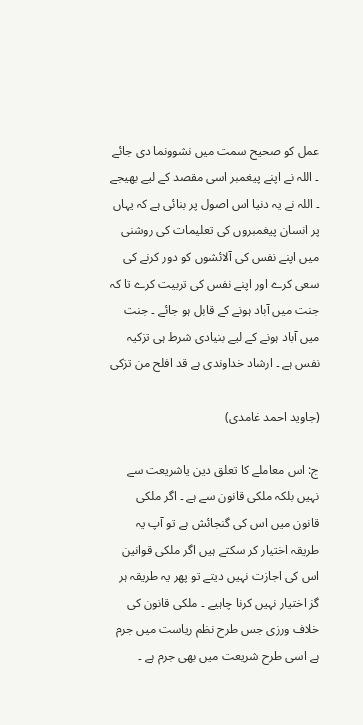عمل کو صحیح سمت میں نشوونما دی جائے ۔ اللہ نے اپنے پیغمبر اسی مقصد کے لیے بھیجے ۔ اللہ نے یہ دنیا اس اصول پر بنائی ہے کہ یہاں پر انسان پیغمبروں کی تعلیمات کی روشنی میں اپنے نفس کی آلائشوں کو دور کرنے کی سعی کرے اور اپنے نفس کی تربیت کرے تا کہ جنت میں آباد ہونے کے قابل ہو جائے ۔ جنت میں آباد ہونے کے لیے بنیادی شرط ہی تزکیہ نفس ہے ۔ ارشاد خداوندی ہے قد افلح من تزکی

(جاوید احمد غامدی)

ج: اس معاملے کا تعلق دین یاشریعت سے نہیں بلکہ ملکی قانون سے ہے ۔ اگر ملکی قانون میں اس کی گنجائش ہے تو آپ یہ طریقہ اختیار کر سکتے ہیں اگر ملکی قوانین اس کی اجازت نہیں دیتے تو پھر یہ طریقہ ہر گز اختیار نہیں کرنا چاہیے ۔ ملکی قانون کی خلاف ورزی جس طرح نظم ریاست میں جرم ہے اسی طرح شریعت میں بھی جرم ہے ۔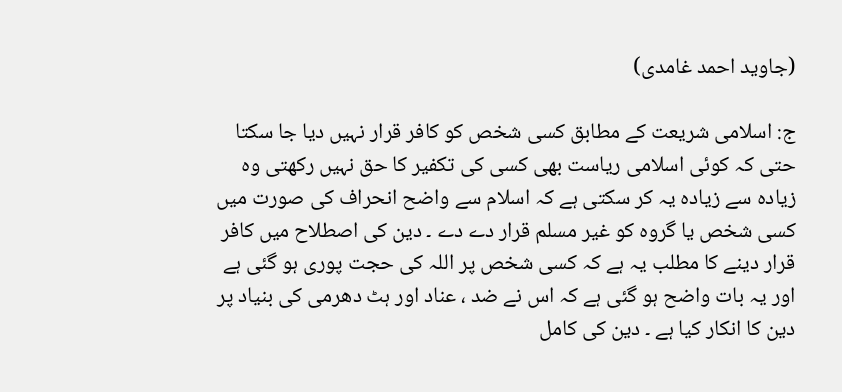(جاوید احمد غامدی)

ج: اسلامی شریعت کے مطابق کسی شخص کو کافر قرار نہیں دیا جا سکتا حتی کہ کوئی اسلامی ریاست بھی کسی کی تکفیر کا حق نہیں رکھتی وہ زیادہ سے زیادہ یہ کر سکتی ہے کہ اسلام سے واضح انحراف کی صورت میں کسی شخص یا گروہ کو غیر مسلم قرار دے دے ۔ دین کی اصطلاح میں کافر قرار دینے کا مطلب یہ ہے کہ کسی شخص پر اللہ کی حجت پوری ہو گئی ہے اور یہ بات واضح ہو گئی ہے کہ اس نے ضد ، عناد اور ہٹ دھرمی کی بنیاد پر دین کا انکار کیا ہے ۔ دین کی کامل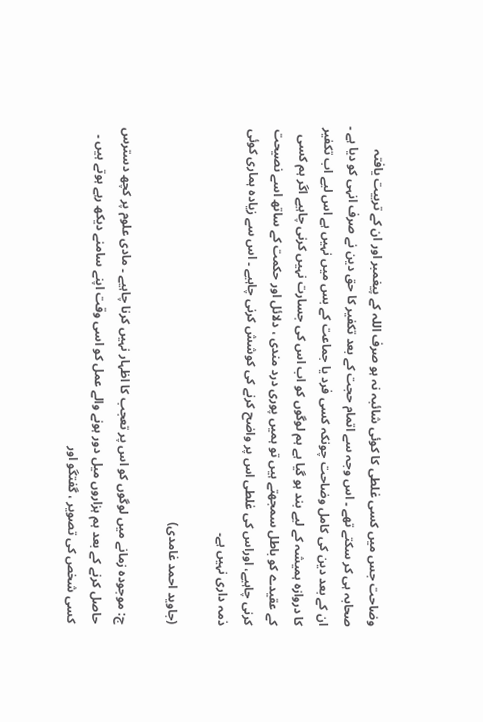وضاحت جس میں کسی غلطی کا کوئی شائبہ نہ ہو صرف اللہ کے پیغمبر اور ان کے تربیت یافتہ صحابہ ہی کر سکتے تھے ۔ اس وجہ سے اتمام حجت کے بعد تکفیر کا حق دین نے صرف انہی کو دیا ہے ۔ ان کے بعد دین کی کامل وضاحت چونکہ کسی فرد یا جماعت کے بس میں نہیں ہے اس لیے اب تکفیر کا دروازہ ہمیشہ کے لیے بند ہو گیا ہے ہم لوگوں کو اب اس کی جسارت نہیں کرنی چاہیے اگر ہم کسی کے عقیدے کو باطل سمجھتے ہیں تو ہمیں پوری درد مندی ، دلائل اور حکمت کے ساتھ اسے نصیحت کرنی چاہیے، اوراس کی غلطی اس پر واضح کرنے کی کوشش کرنی چاہیے ۔ اس سے زیادہ ہماری کوئی ذمہ داری نہیں ہے۔

(جاوید احمد غامدی)

ج: موجودہ زمانے میں لوگوں کو اس پر تعجب کا اظہار نہیں کرنا چاہیے ۔ مادی علوم پر کچھ دسترس حاصل کرنے کے بعد ہم ہزاروں میل دور ہونے والے عمل کو اسی وقت اپنے سامنے دیکھ رہے ہوتے ہیں ۔ کسی شخص کی تصویر ، گفتگو اور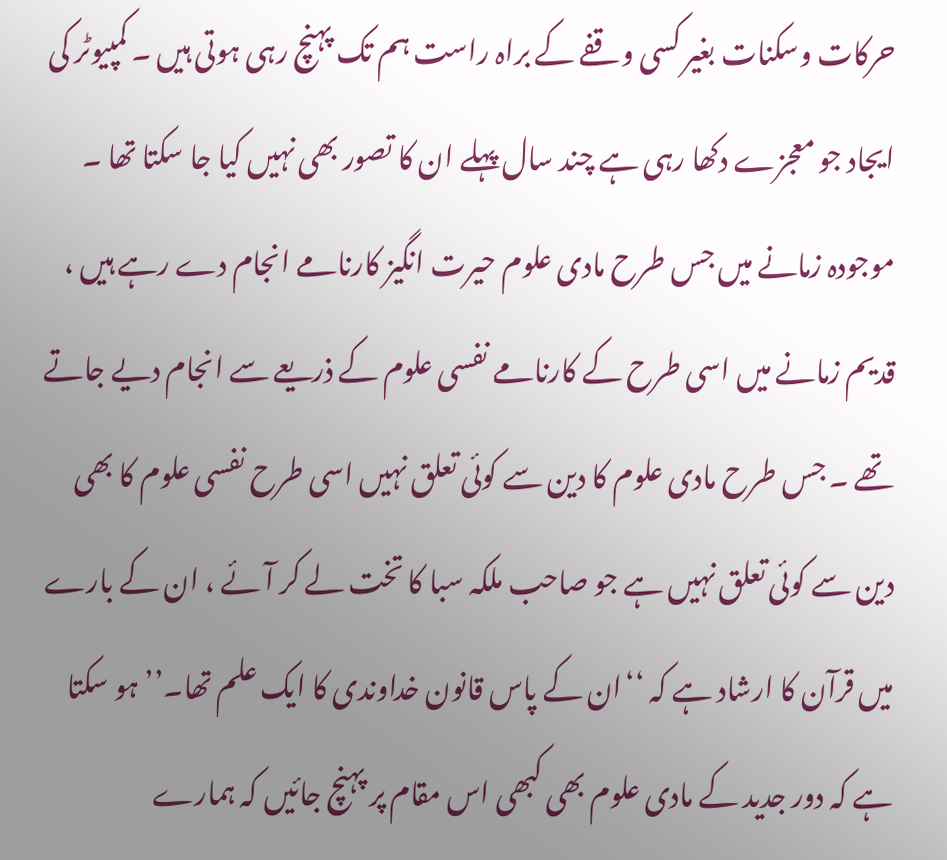حرکات وسکنات بغیر کسی وقفے کے براہ راست ہم تک پہنچ رہی ہوتی ہیں ۔ کمپیوٹر کی ایجاد جو معجزے دکھا رہی ہے چند سال پہلے ان کا تصور بھی نہیں کیا جا سکتا تھا ۔ موجودہ زمانے میں جس طرح مادی علوم حیرت انگیز کارنامے انجام دے رہے ہیں ، قدیم زمانے میں اسی طرح کے کارنامے نفسی علوم کے ذریعے سے انجام دیے جاتے تھے ۔ جس طرح مادی علوم کا دین سے کوئی تعلق نہیں اسی طرح نفسی علوم کا بھی دین سے کوئی تعلق نہیں ہے جو صاحب ملکہ سبا کا تخت لے کر آئے ، ان کے بارے میں قرآن کا ارشاد ہے کہ ‘‘ان کے پاس قانون خداوندی کا ایک علم تھا۔’’ ہو سکتا ہے کہ دور جدید کے مادی علوم بھی کبھی اس مقام پر پہنچ جائیں کہ ہمارے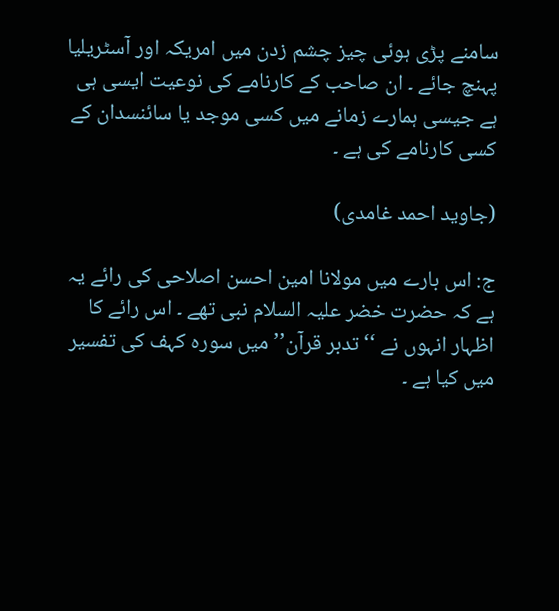سامنے پڑی ہوئی چیز چشم زدن میں امریکہ اور آسٹریلیا پہنچ جائے ۔ ان صاحب کے کارنامے کی نوعیت ایسی ہی ہے جیسی ہمارے زمانے میں کسی موجد یا سائنسدان کے کسی کارنامے کی ہے ۔

(جاوید احمد غامدی)

ج: اس بارے میں مولانا امین احسن اصلاحی کی رائے یہ ہے کہ حضرت خضر علیہ السلام نبی تھے ۔ اس رائے کا اظہار انہوں نے ‘‘تدبر قرآن’’ میں سورہ کہف کی تفسیر میں کیا ہے ۔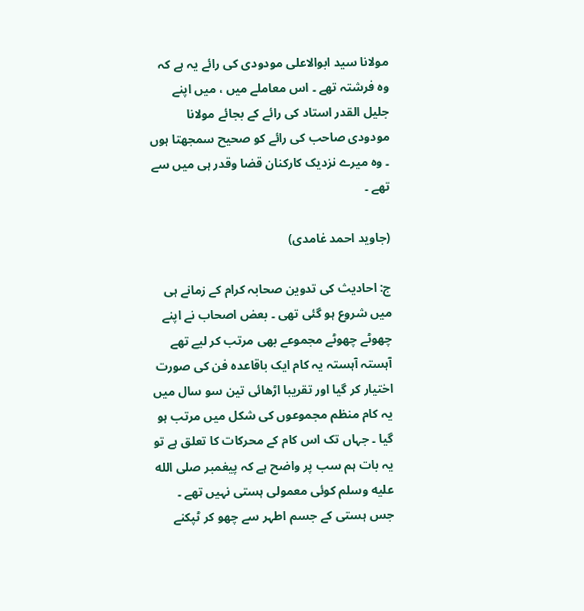مولانا سید ابوالاعلی مودودی کی رائے یہ ہے کہ وہ فرشتہ تھے ۔ اس معاملے میں ، میں اپنے جلیل القدر استاد کی رائے کے بجائے مولانا مودودی صاحب کی رائے کو صحیح سمجھتا ہوں ۔ وہ میرے نزدیک کارکنان قضا وقدر ہی میں سے تھے ۔

(جاوید احمد غامدی)

ج: احادیث کی تدوین صحابہ کرام کے زمانے ہی میں شروع ہو گئی تھی ۔ بعض اصحاب نے اپنے چھوٹے چھوٹے مجموعے بھی مرتب کر لیے تھے آہستہ آہستہ یہ کام ایک باقاعدہ فن کی صورت اختیار کر گیا اور تقریبا اڑھائی تین سو سال میں یہ کام منظم مجموعوں کی شکل میں مرتب ہو گیا ۔ جہاں تک اس کام کے محرکات کا تعلق ہے تو یہ بات ہم سب پر واضح ہے کہ پیغمبر صلى الله عليه وسلم کوئی معمولی ہستی نہیں تھے ۔ جس ہستی کے جسم اطہر سے چھو کر ٹپکنے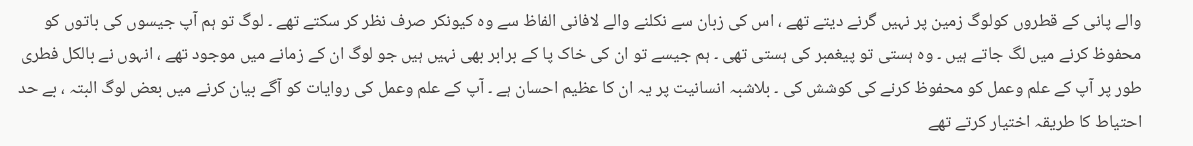والے پانی کے قطروں کولوگ زمین پر نہیں گرنے دیتے تھے ، اس کی زبان سے نکلنے والے لافانی الفاظ سے وہ کیونکر صرف نظر کر سکتے تھے ۔ لوگ تو ہم آپ جیسوں کی باتوں کو محفوظ کرنے میں لگ جاتے ہیں ۔ وہ ہستی تو پیغمبر کی ہستی تھی ۔ ہم جیسے تو ان کی خاک پا کے برابر بھی نہیں ہیں جو لوگ ان کے زمانے میں موجود تھے ، انہوں نے بالکل فطری طور پر آپ کے علم وعمل کو محفوظ کرنے کی کوشش کی ۔ بلاشبہ انسانیت پر یہ ان کا عظیم احسان ہے ۔ آپ کے علم وعمل کی روایات کو آگے بیان کرنے میں بعض لوگ البتہ ، بے حد احتیاط کا طریقہ اختیار کرتے تھے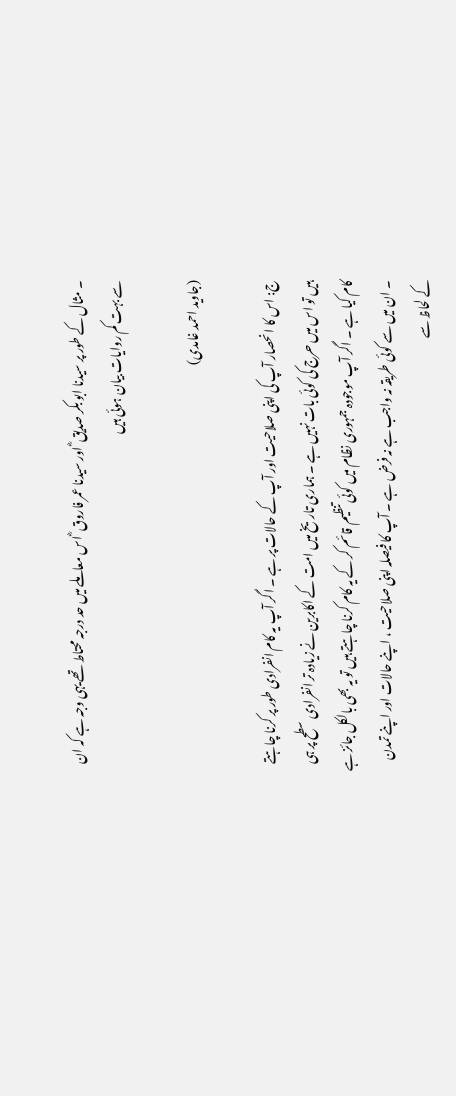۔ مثال کے طور پر سیدنا ابو بکر صدیق ؓ اور سیدنا عمر فاروق ؓ اس معاملے میں حد درجہ محتاط تھے یہی وجہ ہے کہ ان سے بہت کم روایات بیان ہوئی ہیں

(جاوید احمد غامدی)

ج: اس کا انحصار آپ کی اپنی صلاحیت اور آپ کے حالات پر ہے ۔ اگر آپ یہ کام انفرادی طور پر کرنا چاہتے ہیں تو اس میں حرج کی کوئی بات نہیں ہے ۔ ہماری تاریخ میں امت کے اکابرین نے زیادہ تر انفرادی سطح پر ہی کام کیا ہے ۔ اگر آپ موجودہ جمہوری نظام میں کوئی تنظیم قائم کر کے یہ کام کرنا چاہتے ہیں تو یہ بھی بالکل جائز ہے ۔ ان میں سے کوئی طریقہ نہ واجب ہے نہ فرض ہے ۔ آپ کا فیصلہ اپنی صلاحیت ، اپنے حالات اور اپنے تمدن کے لحاظ سے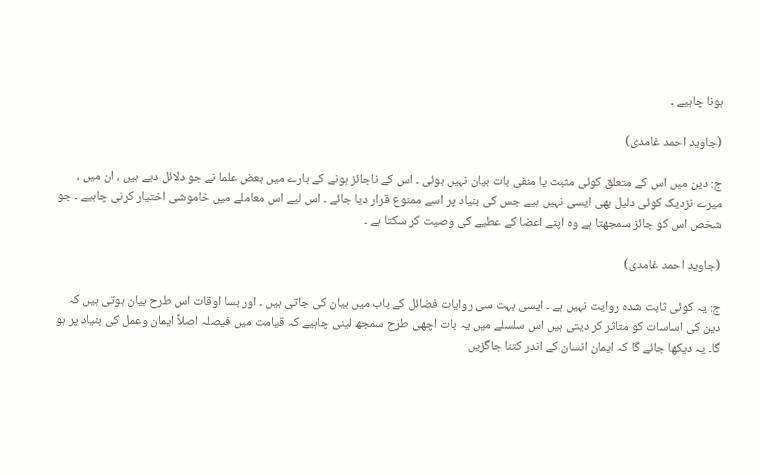ہونا چاہیے ۔

(جاوید احمد غامدی)

ج: دین میں اس کے متعلق کوئی مثبت یا منفی بات بیان نہیں ہوئی ۔ اس کے ناجائز ہونے کے بارے میں بعض علما نے جو دلائل دیے ہیں ، ان میں ، میرے نزدیک کوئی دلیل بھی ایسی نہیں ہیے جس کی بنیاد پر اسے ممنوع قرار دیا جائے ۔ اس لیے اس معاملے میں خاموشی اختیار کرنی چاہیے ۔ جو شخص اس کو جائز سمجھتا ہے وہ اپنے اعضا کے عطیے کی وصیت کر سکتا ہے ۔

(جاوید احمد غامدی)

ج: یہ کوئی ثابت شدہ روایت نہیں ہے ۔ ایسی بہت سی روایات فضائل کے باب میں بیان کی جاتی ہیں ۔ اور بسا اوقات اس طرح بیان ہوتی ہیں کہ دین کی اساسات کو متاثر کر دیتی ہیں اس سلسلے میں یہ بات اچھی طرح سمجھ لینی چاہیے کہ قیامت میں فیصلہ اصلاً ایمان وعمل کی بنیاد پر ہو گا۔ یہ دیکھا جائے گا کہ ایمان انسان کے اندر کتنا جاگزیں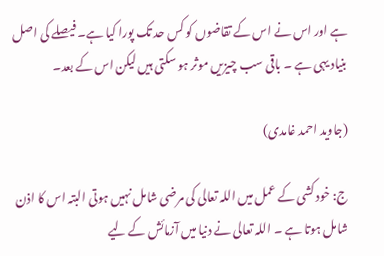ہے اور اس نے اس کے تقاضوں کو کس حد تک پورا کیا ہے۔ فیصلے کی اصل بنیاد یہی ہے ۔ باقی سب چیزیں موثر ہو سکتی ہیں لیکن اس کے بعد۔

(جاوید احمد غامدی)

ج: خود کشی کے عمل میں اللہ تعالی کی مرضی شامل نہیں ہوتی البتہ اس کا اذن شامل ہوتا ہے ۔ اللہ تعالی نے دنیا میں آزمائش کے لیے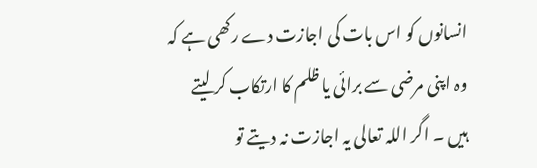انسانوں کو اس بات کی اجازت دے رکھی ہے کہ وہ اپنی مرضی سے برائی یا ظلم کا ارتکاب کر لیتے ہیں ۔ اگر اللہ تعالی یہ اجازت نہ دیتے تو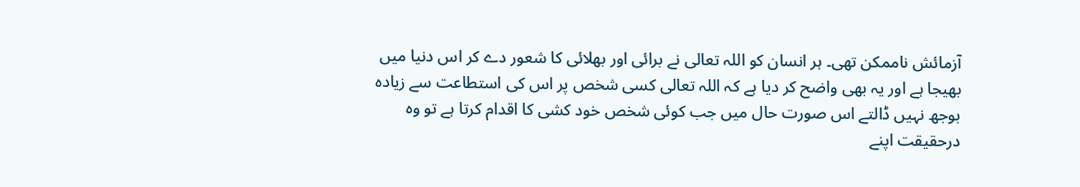آزمائش ناممکن تھی۔ ہر انسان کو اللہ تعالی نے برائی اور بھلائی کا شعور دے کر اس دنیا میں بھیجا ہے اور یہ بھی واضح کر دیا ہے کہ اللہ تعالی کسی شخص پر اس کی استطاعت سے زیادہ بوجھ نہیں ڈالتے اس صورت حال میں جب کوئی شخص خود کشی کا اقدام کرتا ہے تو وہ درحقیقت اپنے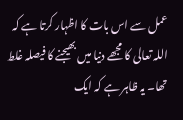عمل سے اس بات کا اظہار کرتا ہے کہ اللہ تعالی کا مجھے دنیا میں بھیجنے کا فیصلہ غلط تھا۔ یہ ظاہر ہے کہ ایک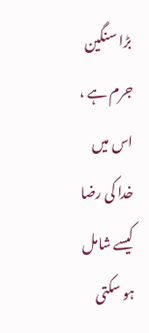بڑا سنگین جرم ہے ، اس میں خدا کی رضا کیسے شامل ہو سکتی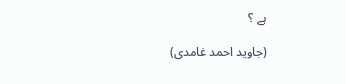ہے ؟

(جاوید احمد غامدی)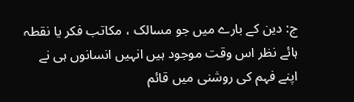ج: دین کے بارے میں جو مسالک ، مکاتب فکر یا نقطہ ہائے نظر اس وقت موجود ہیں انہیں انسانوں ہی نے اپنے فہم کی روشنی میں قائم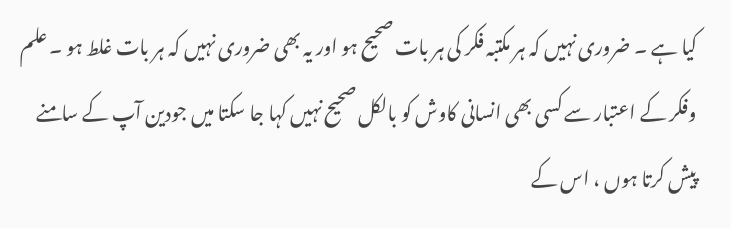کیا ہے ۔ ضروری نہیں کہ ہر مکتبہ فکر کی ہر بات صحیح ہو اور یہ بھی ضروری نہیں کہ ہر بات غلط ہو ۔ علم وفکر کے اعتبار سے کسی بھی انسانی کاوش کو بالکل صحیح نہیں کہا جا سکتا میں جودین آپ کے سامنے پیش کرتا ہوں ، اس کے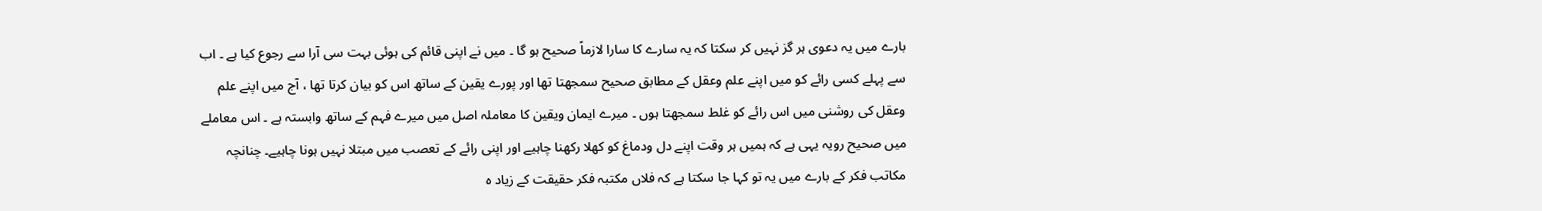بارے میں یہ دعوی ہر گز نہیں کر سکتا کہ یہ سارے کا سارا لازماً صحیح ہو گا ۔ میں نے اپنی قائم کی ہوئی بہت سی آرا سے رجوع کیا ہے ۔ اب سے پہلے کسی رائے کو میں اپنے علم وعقل کے مطابق صحیح سمجھتا تھا اور پورے یقین کے ساتھ اس کو بیان کرتا تھا ، آج میں اپنے علم وعقل کی روشنی میں اس رائے کو غلط سمجھتا ہوں ۔ میرے ایمان ویقین کا معاملہ اصل میں میرے فہم کے ساتھ وابستہ ہے ۔ اس معاملے میں صحیح رویہ یہی ہے کہ ہمیں ہر وقت اپنے دل ودماغ کو کھلا رکھنا چاہیے اور اپنی رائے کے تعصب میں مبتلا نہیں ہونا چاہیے۔ چنانچہ مکاتب فکر کے بارے میں یہ تو کہا جا سکتا ہے کہ فلاں مکتبہ فکر حقیقت کے زیاد ہ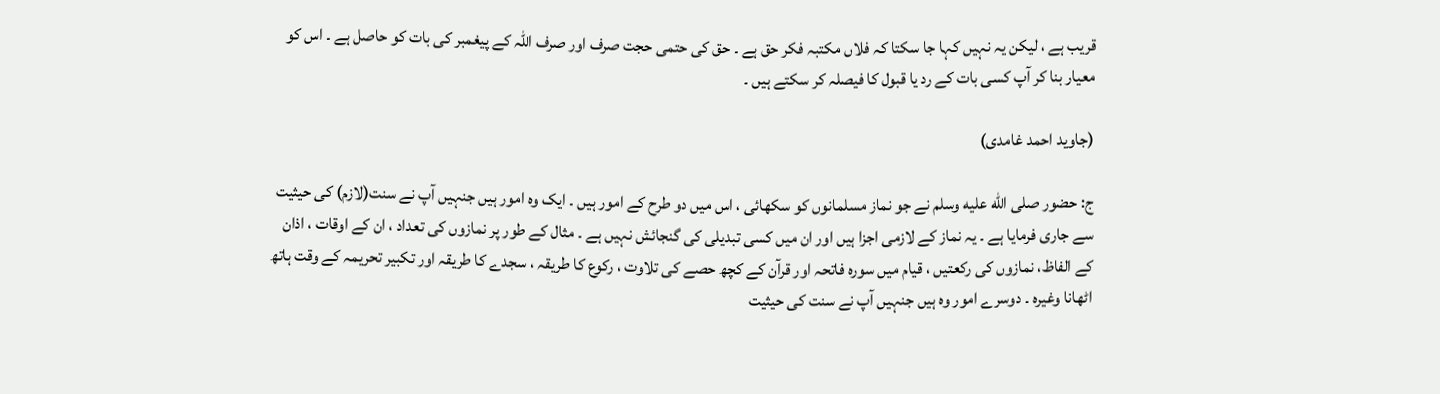قریب ہے ، لیکن یہ نہیں کہا جا سکتا کہ فلاں مکتبہ فکر حق ہے ۔ حق کی حتمی حجت صرف اور صرف اللہ کے پیغمبر کی بات کو حاصل ہے ۔ اس کو معیار بنا کر آپ کسی بات کے رد یا قبول کا فیصلہ کر سکتے ہیں ۔

(جاوید احمد غامدی)

ج: حضور صلى الله عليه وسلم نے جو نماز مسلمانوں کو سکھائی ، اس میں دو طرح کے امور ہیں ۔ ایک وہ امور ہیں جنہیں آپ نے سنت(لازم) کی حیثیت سے جاری فرمایا ہے ۔ یہ نماز کے لازمی اجزا ہیں اور ان میں کسی تبدیلی کی گنجائش نہیں ہے ۔ مثال کے طور پر نمازوں کی تعداد ، ان کے اوقات ، اذان کے الفاظ، نمازوں کی رکعتیں ، قیام میں سورہ فاتحہ اور قرآن کے کچھ حصے کی تلاوت ، رکوع کا طریقہ ، سجدے کا طریقہ اور تکبیر تحریمہ کے وقت ہاتھ اٹھانا وغیرہ ۔ دوسرے امور وہ ہیں جنہیں آپ نے سنت کی حیثیت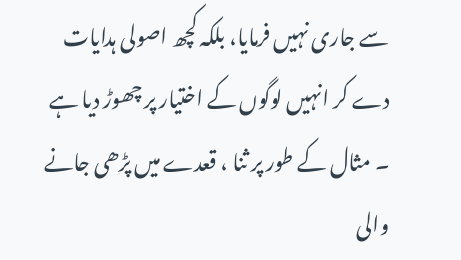سے جاری نہیں فرمایا، بلکہ کچھ اصولی ہدایات دے کر انہیں لوگوں کے اختیار پر چھوڑ دیا ہے ۔ مثال کے طور پر ثنا ، قعدے میں پڑھی جانے والی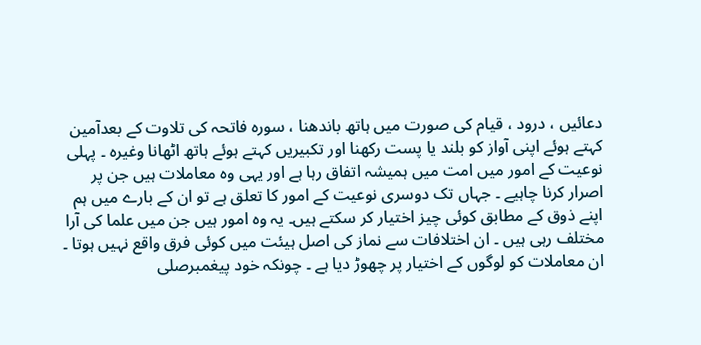دعائیں ، درود ، قیام کی صورت میں ہاتھ باندھنا ، سورہ فاتحہ کی تلاوت کے بعدآمین کہتے ہوئے اپنی آواز کو بلند یا پست رکھنا اور تکبیریں کہتے ہوئے ہاتھ اٹھانا وغیرہ ۔ پہلی نوعیت کے امور میں امت میں ہمیشہ اتفاق رہا ہے اور یہی وہ معاملات ہیں جن پر اصرار کرنا چاہیے ۔ جہاں تک دوسری نوعیت کے امور کا تعلق ہے تو ان کے بارے میں ہم اپنے ذوق کے مطابق کوئی چیز اختیار کر سکتے ہیں۔ یہ وہ امور ہیں جن میں علما کی آرا مختلف رہی ہیں ۔ ان اختلافات سے نماز کی اصل ہیئت میں کوئی فرق واقع نہیں ہوتا ۔ ان معاملات کو لوگوں کے اختیار پر چھوڑ دیا ہے ۔ چونکہ خود پیغمبرصلى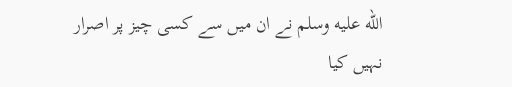الله عليه وسلم نے ان میں سے کسی چیز پر اصرار نہیں کیا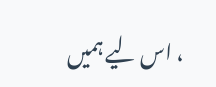، اس لیے ہمیں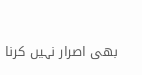بھی اصرار نہیں کرنا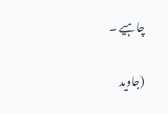چاہیے ۔

(جاوید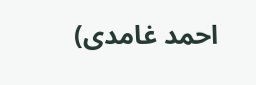احمد غامدی)